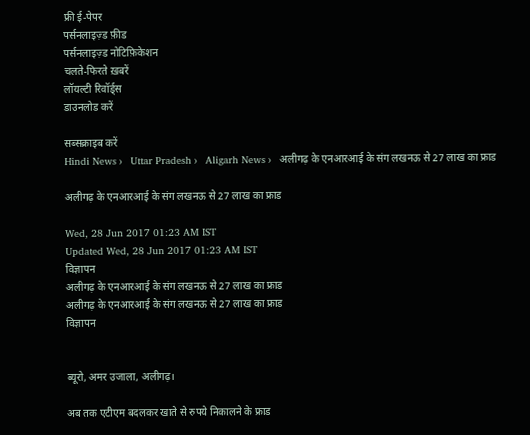फ्री ई-पेपर
पर्सनलाइज़्ड फ़ीड
पर्सनलाइज़्ड नोटिफ़िकेशन
चलते-फिरते ख़बरें
लॉयल्टी रिवॉर्ड्स
डाउनलोड करें

सब्सक्राइब करें
Hindi News ›   Uttar Pradesh ›   Aligarh News ›   अलीगढ़ के एनआरआई के संग लखनऊ से 27 लाख का फ्राड

अलीगढ़ के एनआरआई के संग लखनऊ से 27 लाख का फ्राड

Wed, 28 Jun 2017 01:23 AM IST
Updated Wed, 28 Jun 2017 01:23 AM IST
विज्ञापन
अलीगढ़ के एनआरआई के संग लखनऊ से 27 लाख का फ्राड
अलीगढ़ के एनआरआई के संग लखनऊ से 27 लाख का फ्राड
विज्ञापन


ब्यूरो, अमर उजाला, अलीगढ़।

अब तक एटीएम बदलकर खाते से रुपये निकालने के फ्राड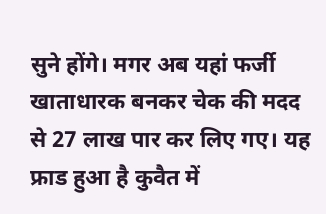सुने होंगे। मगर अब यहां फर्जी खाताधारक बनकर चेक की मदद से 27 लाख पार कर लिए गए। यह फ्राड हुआ है कुवैत में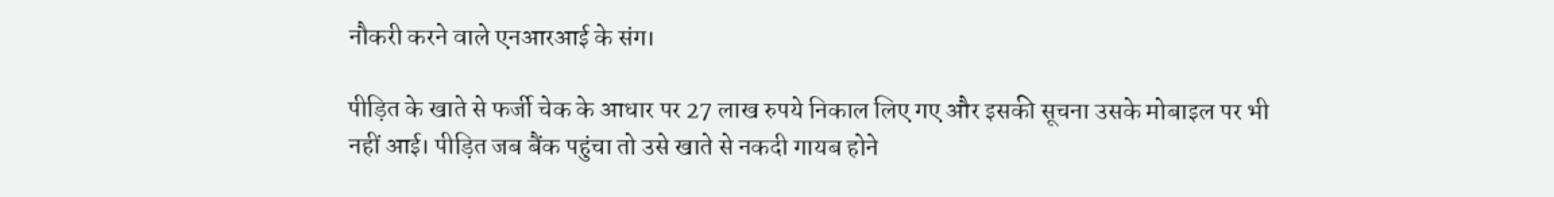नौकरी करने वाले एनआरआई के संग।

पीड़ित के खाते से फर्जी चेक के आधार पर 27 लाख रुपये निकाल लिए गए और इसकी सूचना उसके मोबाइल पर भी नहीं आई। पीड़ित जब बैंक पहुंचा तो उसे खाते से नकदी गायब होने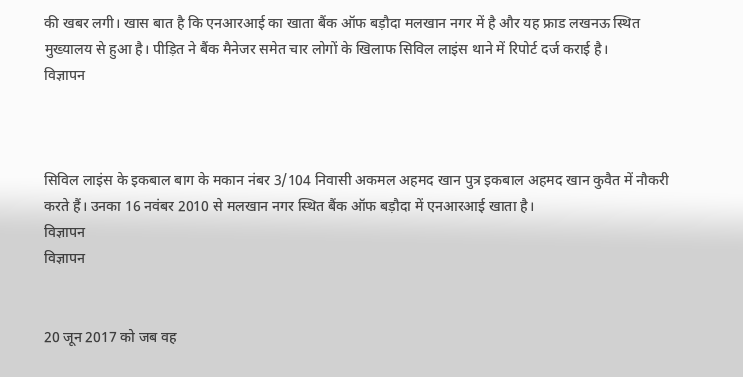की खबर लगी। खास बात है कि एनआरआई का खाता बैंक ऑफ बड़ौदा मलखान नगर में है और यह फ्राड लखनऊ स्थित मुख्यालय से हुआ है। पीड़ित ने बैंक मैनेजर समेत चार लोगों के खिलाफ सिविल लाइंस थाने में रिपोर्ट दर्ज कराई है।
विज्ञापन



सिविल लाइंस के इकबाल बाग के मकान नंबर 3/104 निवासी अकमल अहमद खान पुत्र इकबाल अहमद खान कुवैत में नौकरी करते हैं। उनका 16 नवंबर 2010 से मलखान नगर स्थित बैंक ऑफ बड़ौदा में एनआरआई खाता है।
विज्ञापन
विज्ञापन


20 जून 2017 को जब वह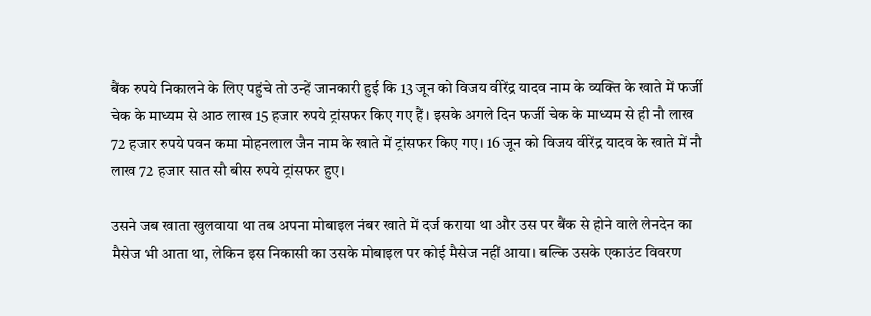बैंक रुपये निकालने के लिए पहुंचे तो उन्हें जानकारी हुई कि 13 जून को विजय वीरेंद्र यादव नाम के व्यक्ति के खाते में फर्जी चेक के माध्यम से आठ लाख 15 हजार रुपये ट्रांसफर किए गए हैं। इसके अगले दिन फर्जी चेक के माध्यम से ही नौ लाख 72 हजार रुपये पवन कमा मोहनलाल जैन नाम के खाते में ट्रांसफर किए गए। 16 जून को विजय वीरेंद्र यादव के खाते में नौ लाख 72 हजार सात सौ बीस रुपये ट्रांसफर हुए।

उसने जब खाता खुलवाया था तब अपना मोबाइल नंबर खाते में दर्ज कराया था और उस पर बैंक से होने वाले लेनदेन का मैसेज भी आता था, लेकिन इस निकासी का उसके मोबाइल पर कोई मैसेज नहीं आया। बल्कि उसके एकाउंट विवरण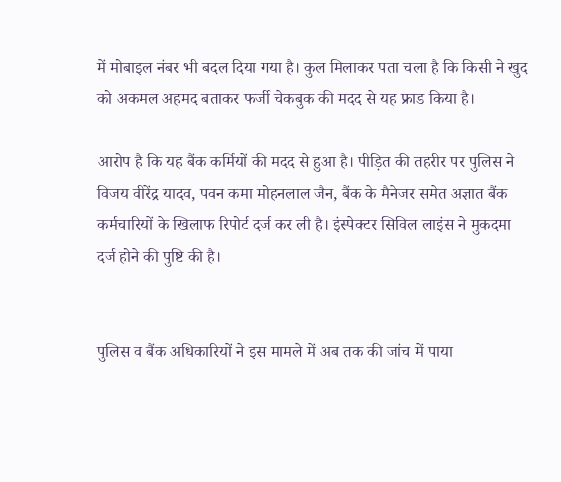में मोबाइल नंबर भी बदल दिया गया है। कुल मिलाकर पता चला है कि किसी ने खुद को अकमल अहमद बताकर फर्जी चेकबुक की मदद से यह फ्राड किया है।

आरोप है कि यह बैंक कर्मियों की मदद से हुआ है। पीड़ित की तहरीर पर पुलिस ने विजय वीरेंद्र यादव, पवन कमा मोहनलाल जैन, बैंक के मैनेजर समेत अज्ञात बैंक कर्मचारियों के खिलाफ रिपोर्ट दर्ज कर ली है। इंस्पेक्टर सिविल लाइंस ने मुकदमा दर्ज होने की पुष्टि की है।


पुलिस व बैंक अधिकारियों ने इस मामले में अब तक की जांच में पाया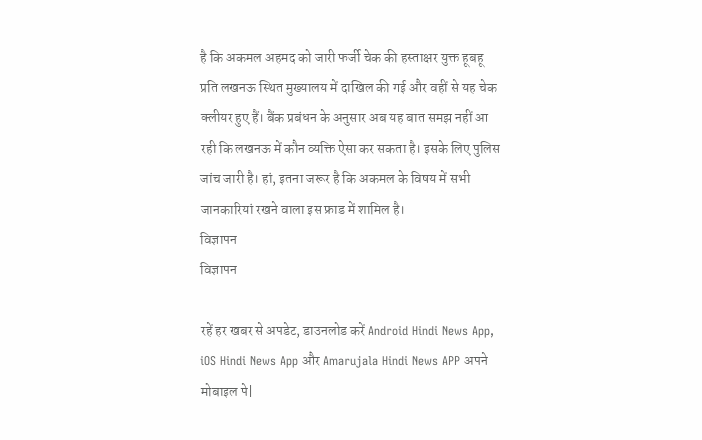है कि अकमल अहमद को जारी फर्जी चेक की हस्ताक्षर युक्त हूबहू प्रति लखनऊ स्थित मुख्यालय में दाखिल की गई और वहीं से यह चेक क्लीयर हुए हैं। बैंक प्रबंधन के अनुसार अब यह बात समझ नहीं आ रही कि लखनऊ में कौन व्यक्ति ऐसा कर सकता है। इसके लिए पुलिस जांच जारी है। हां, इतना जरूर है कि अकमल के विषय में सभी जानकारियां रखने वाला इस फ्राड में शामिल है।
विज्ञापन
विज्ञापन

रहें हर खबर से अपडेट, डाउनलोड करें Android Hindi News App, iOS Hindi News App और Amarujala Hindi News APP अपने मोबाइल पे|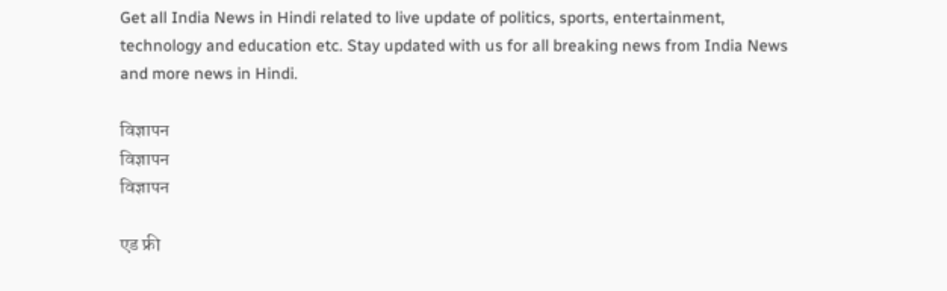Get all India News in Hindi related to live update of politics, sports, entertainment, technology and education etc. Stay updated with us for all breaking news from India News and more news in Hindi.

विज्ञापन
विज्ञापन
विज्ञापन

एड फ्री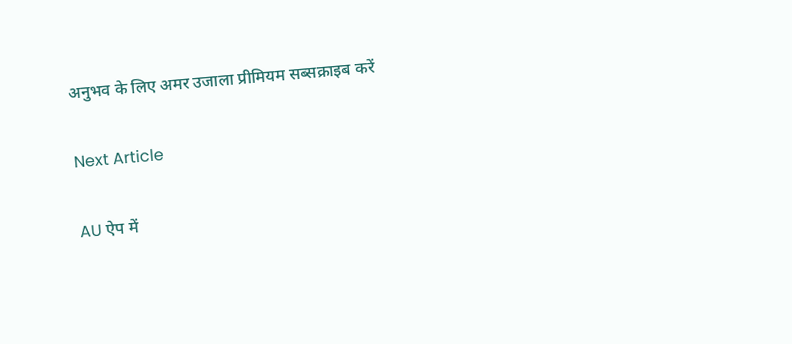अनुभव के लिए अमर उजाला प्रीमियम सब्सक्राइब करें

Next Article

AU ऐप में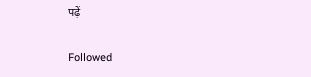पढ़ें

Followed